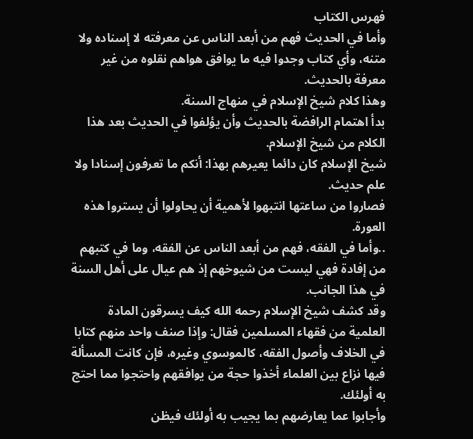فهرس الكتاب
وأما في الحديث فهم من أبعد الناس عن معرفته لا إسناده ولا متنه، وأي كتاب وجدوا فيه ما يوافق هواهم نقلوه من غير معرفة بالحديث.
وهذا كلام شيخ الإسلام في منهاج السنة.
بدأ اهتمام الرافضة بالحديث وأن يؤلفوا في الحديث بعد هذا الكلام من شيخ الإسلام.
شيخ الإسلام كان دائما يعيرهم بهذا: أنكم ما تعرفون إسنادا ولا علم حديث.
فصاروا من ساعتها انتبهوا لأهمية أن يحاولوا أن يستروا هذه العورة.
..وأما في الفقه، فهم من أبعد الناس عن الفقه، وما في كتبهم من إفادة فهي ليست من شيوخهم إذ هم عيال على أهل السنة في هذا الجانب.
وقد كشف شيخ الإسلام رحمه الله كيف يسرقون المادة العلمية من فقهاء المسلمين فقال: وإذا صنف واحد منهم كتابا في الخلاف وأصول الفقه، كالموسوي وغيره، فإن كانت المسألة فيها نزاع بين العلماء أخذوا حجة من يوافقهم واحتجوا مما احتج به أولئك.
وأجابوا عما يعارضهم بما يجيب به أولئك فيظن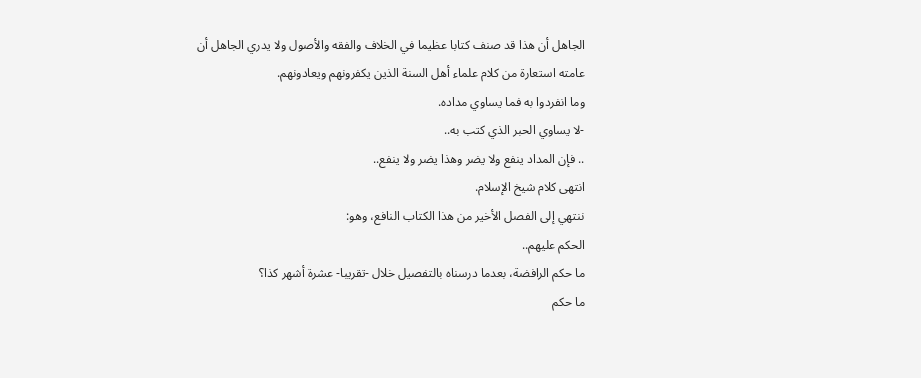الجاهل أن هذا قد صنف كتابا عظيما في الخلاف والفقه والأصول ولا يدري الجاهل أن عامته استعارة من كلام علماء أهل السنة الذين يكفرونهم ويعادونهم.
وما انفردوا به فما يساوي مداده.
-لا يساوي الحبر الذي كتب به..
.. فإن المداد ينفع ولا يضر وهذا يضر ولا ينفع..
انتهى كلام شيخ الإسلام.
ننتهي إلى الفصل الأخير من هذا الكتاب النافع، وهو:
الحكم عليهم..
ما حكم الرافضة، بعدما درسناه بالتفصيل خلال -تقريبا- عشرة أشهر كذا؟
ما حكم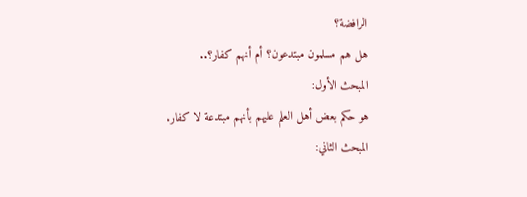الرافضة؟
هل هم مسلمون مبتدعون؟ أم أنهم كفار؟..
المبحث الأول:
هو حكم بعض أهل العلم عليهم بأنهم مبتدعة لا كفار.
المبحث الثاني: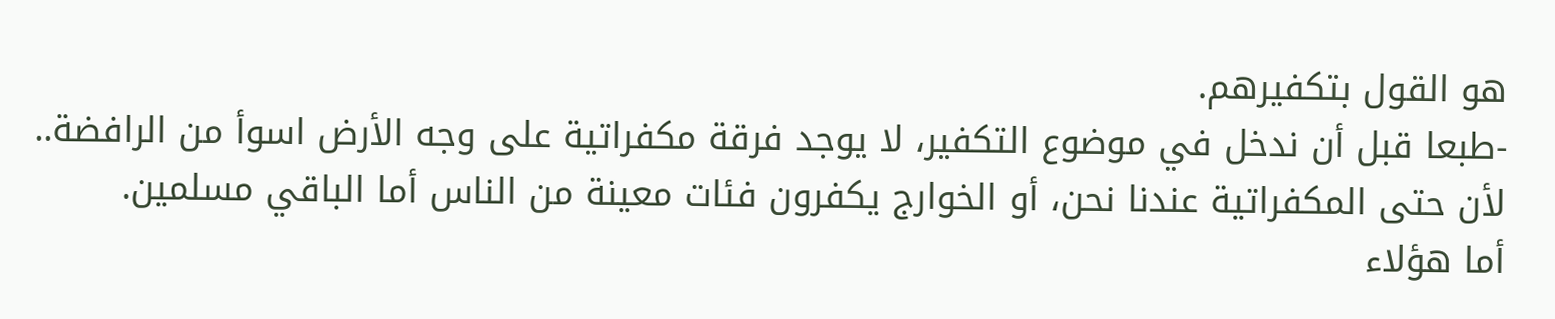هو القول بتكفيرهم.
-طبعا قبل أن ندخل في موضوع التكفير، لا يوجد فرقة مكفراتية على وجه الأرض اسوأ من الرافضة..
لأن حتى المكفراتية عندنا نحن، أو الخوارج يكفرون فئات معينة من الناس أما الباقي مسلمين.
أما هؤلاء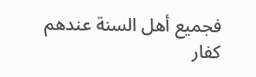فجميع أهل السنة عندهم كفار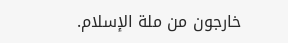خارجون من ملة الإسلام.